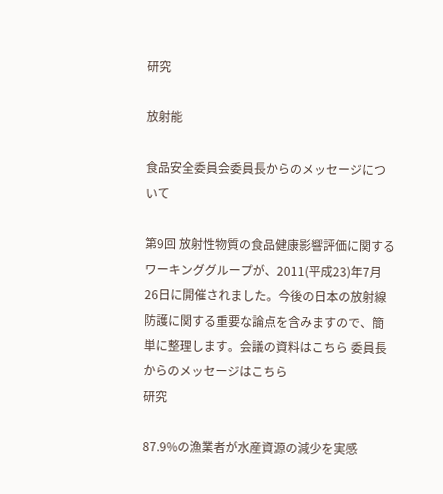研究

放射能

食品安全委員会委員長からのメッセージについて

第9回 放射性物質の食品健康影響評価に関するワーキンググループが、2011(平成23)年7月26日に開催されました。今後の日本の放射線防護に関する重要な論点を含みますので、簡単に整理します。会議の資料はこちら 委員長からのメッセージはこちら
研究

87.9%の漁業者が水産資源の減少を実感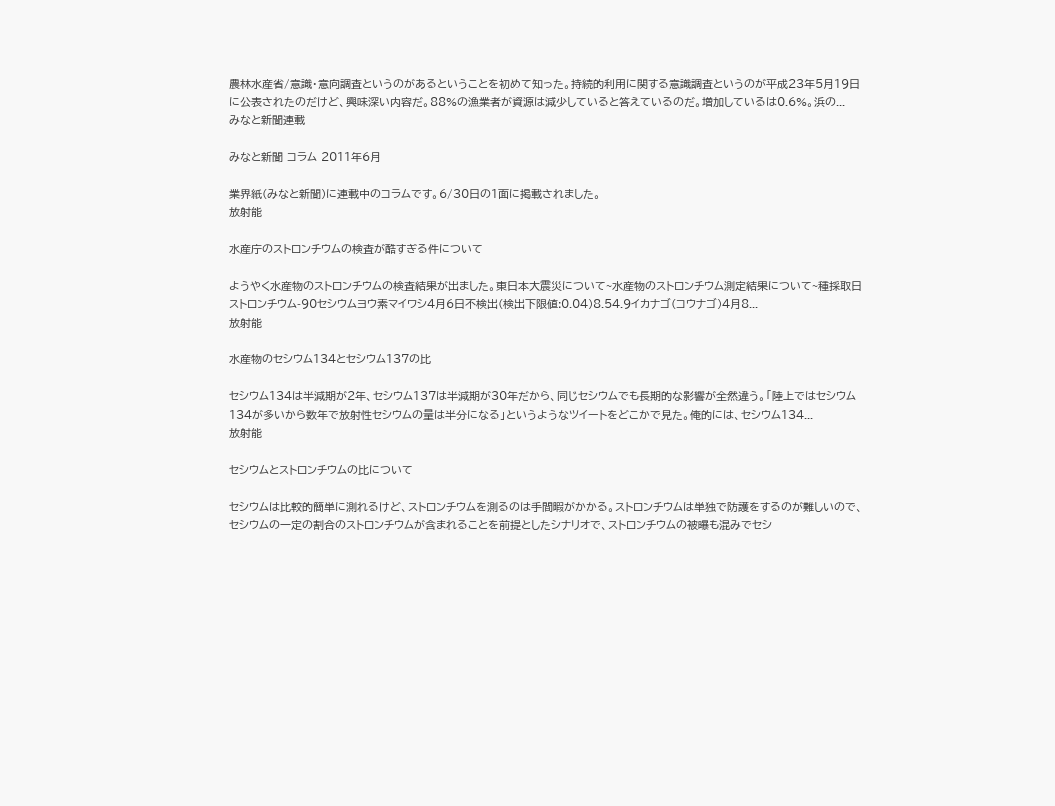農林水産省/意識・意向調査というのがあるということを初めて知った。持続的利用に関する意識調査というのが平成23年5月19日に公表されたのだけど、興味深い内容だ。88%の漁業者が資源は減少していると答えているのだ。増加しているは0.6%。浜の...
みなと新聞連載

みなと新聞 コラム 2011年6月

業界紙(みなと新聞)に連載中のコラムです。6/30日の1面に掲載されました。
放射能

水産庁のストロンチウムの検査が酷すぎる件について

ようやく水産物のストロンチウムの検査結果が出ました。東日本大震災について~水産物のストロンチウム測定結果について~種採取日ストロンチウム-90セシウムヨウ素マイワシ4月6日不検出(検出下限値:0.04)8.54.9イカナゴ(コウナゴ)4月8...
放射能

水産物のセシウム134とセシウム137の比

セシウム134は半減期が2年、セシウム137は半減期が30年だから、同じセシウムでも長期的な影響が全然違う。「陸上ではセシウム134が多いから数年で放射性セシウムの量は半分になる」というようなツイートをどこかで見た。俺的には、セシウム134...
放射能

セシウムとストロンチウムの比について

セシウムは比較的簡単に測れるけど、ストロンチウムを測るのは手間暇がかかる。ストロンチウムは単独で防護をするのが難しいので、セシウムの一定の割合のストロンチウムが含まれることを前提としたシナリオで、ストロンチウムの被曝も混みでセシ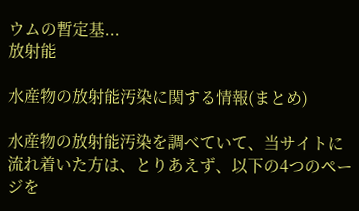ウムの暫定基...
放射能

水産物の放射能汚染に関する情報(まとめ)

水産物の放射能汚染を調べていて、当サイトに流れ着いた方は、とりあえず、以下の4つのページを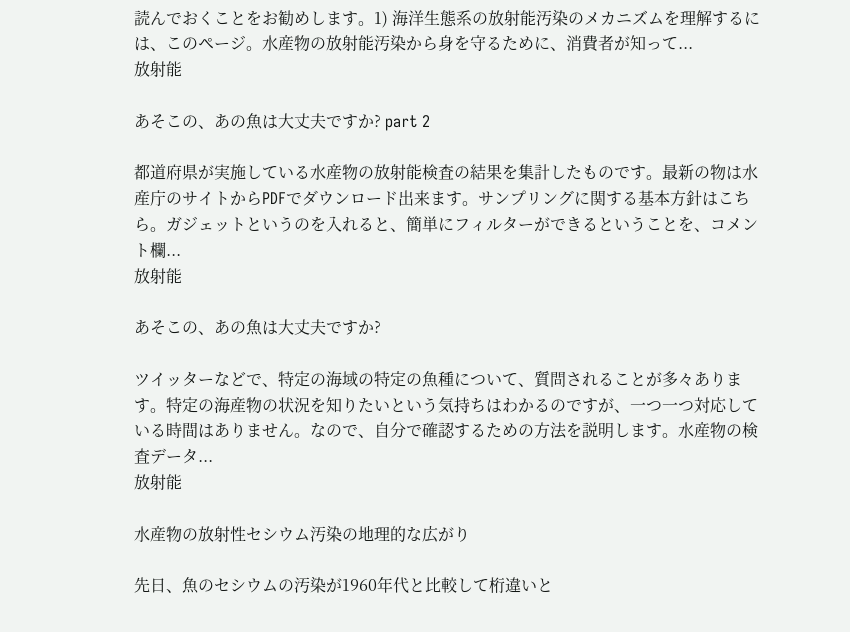読んでおくことをお勧めします。1) 海洋生態系の放射能汚染のメカニズムを理解するには、このページ。水産物の放射能汚染から身を守るために、消費者が知って...
放射能

あそこの、あの魚は大丈夫ですか? part 2

都道府県が実施している水産物の放射能検査の結果を集計したものです。最新の物は水産庁のサイトからPDFでダウンロード出来ます。サンプリングに関する基本方針はこちら。ガジェットというのを入れると、簡単にフィルターができるということを、コメント欄...
放射能

あそこの、あの魚は大丈夫ですか?

ツイッターなどで、特定の海域の特定の魚種について、質問されることが多々あります。特定の海産物の状況を知りたいという気持ちはわかるのですが、一つ一つ対応している時間はありません。なので、自分で確認するための方法を説明します。水産物の検査データ...
放射能

水産物の放射性セシウム汚染の地理的な広がり

先日、魚のセシウムの汚染が1960年代と比較して桁違いと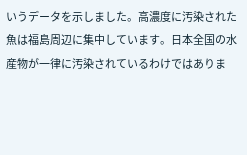いうデータを示しました。高濃度に汚染された魚は福島周辺に集中しています。日本全国の水産物が一律に汚染されているわけではありま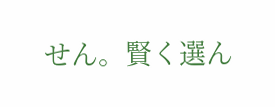せん。賢く選ん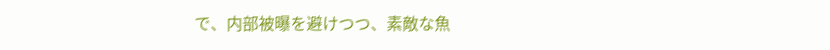で、内部被曝を避けつつ、素敵な魚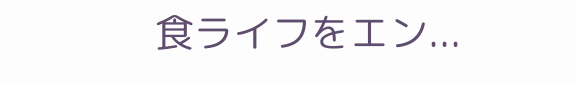食ライフをエン...